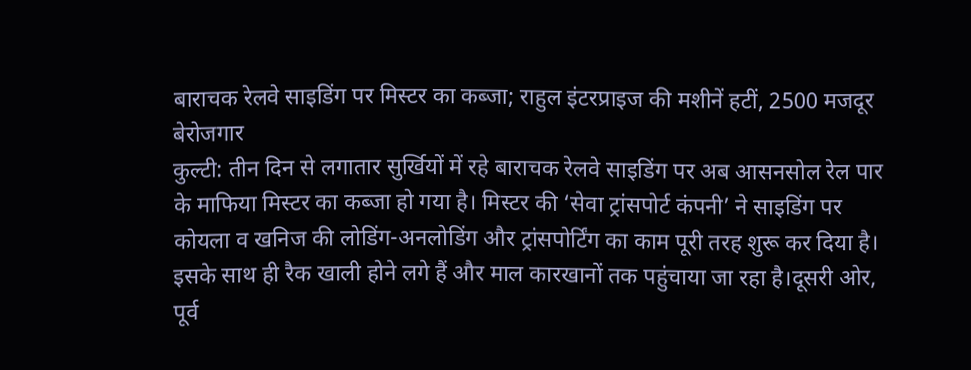बाराचक रेलवे साइडिंग पर मिस्टर का कब्जा; राहुल इंटरप्राइज की मशीनें हटीं, 2500 मजदूर बेरोजगार
कुल्टी: तीन दिन से लगातार सुर्खियों में रहे बाराचक रेलवे साइडिंग पर अब आसनसोल रेल पार के माफिया मिस्टर का कब्जा हो गया है। मिस्टर की ‘सेवा ट्रांसपोर्ट कंपनी’ ने साइडिंग पर कोयला व खनिज की लोडिंग-अनलोडिंग और ट्रांसपोर्टिंग का काम पूरी तरह शुरू कर दिया है। इसके साथ ही रैक खाली होने लगे हैं और माल कारखानों तक पहुंचाया जा रहा है।दूसरी ओर, पूर्व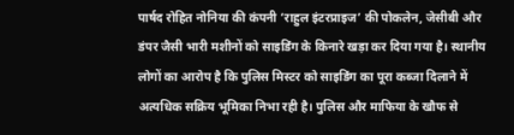पार्षद रोहित नोनिया की कंपनी ‘राहुल इंटरप्राइज’ की पोकलेन, जेसीबी और डंपर जैसी भारी मशीनों को साइडिंग के किनारे खड़ा कर दिया गया है। स्थानीय लोगों का आरोप है कि पुलिस मिस्टर को साइडिंग का पूरा कब्जा दिलाने में अत्यधिक सक्रिय भूमिका निभा रही है। पुलिस और माफिया के खौफ से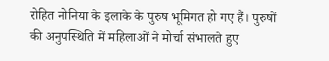रोहित नोनिया के इलाके के पुरुष भूमिगत हो गए हैं। पुरुषों की अनुपस्थिति में महिलाओं ने मोर्चा संभालते हुए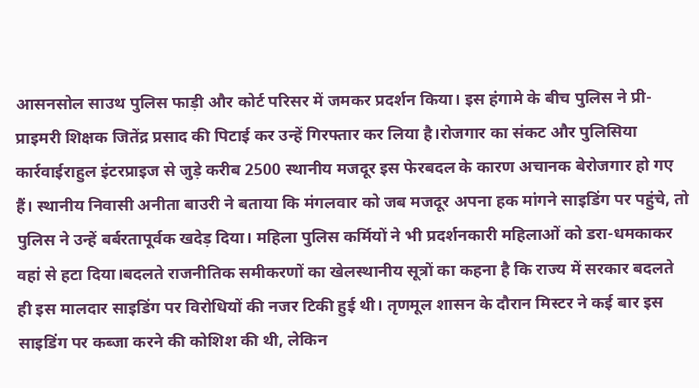आसनसोल साउथ पुलिस फाड़ी और कोर्ट परिसर में जमकर प्रदर्शन किया। इस हंगामे के बीच पुलिस ने प्री-प्राइमरी शिक्षक जितेंद्र प्रसाद की पिटाई कर उन्हें गिरफ्तार कर लिया है।रोजगार का संकट और पुलिसिया कार्रवाईराहुल इंटरप्राइज से जुड़े करीब 2500 स्थानीय मजदूर इस फेरबदल के कारण अचानक बेरोजगार हो गए हैं। स्थानीय निवासी अनीता बाउरी ने बताया कि मंगलवार को जब मजदूर अपना हक मांगने साइडिंग पर पहुंचे, तो पुलिस ने उन्हें बर्बरतापूर्वक खदेड़ दिया। महिला पुलिस कर्मियों ने भी प्रदर्शनकारी महिलाओं को डरा-धमकाकर वहां से हटा दिया।बदलते राजनीतिक समीकरणों का खेलस्थानीय सूत्रों का कहना है कि राज्य में सरकार बदलते ही इस मालदार साइडिंग पर विरोधियों की नजर टिकी हुई थी। तृणमूल शासन के दौरान मिस्टर ने कई बार इस साइडिंग पर कब्जा करने की कोशिश की थी, लेकिन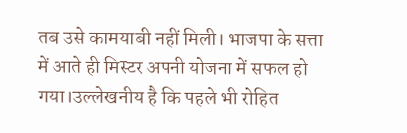तब उसे कामयाबी नहीं मिली। भाजपा के सत्ता में आते ही मिस्टर अपनी योजना में सफल हो गया।उल्लेखनीय है कि पहले भी रोहित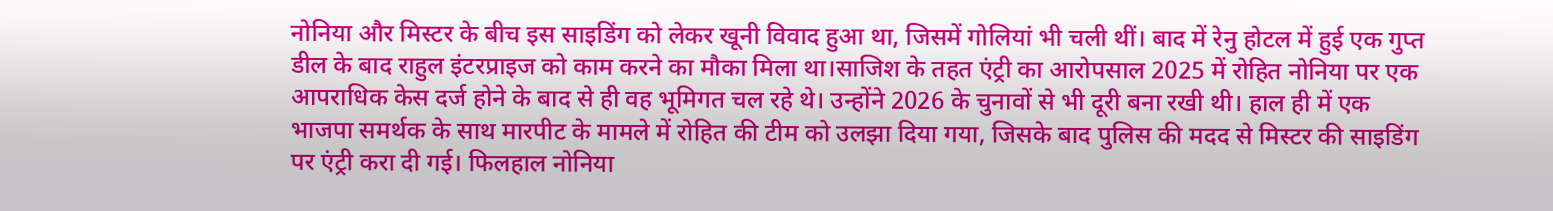नोनिया और मिस्टर के बीच इस साइडिंग को लेकर खूनी विवाद हुआ था, जिसमें गोलियां भी चली थीं। बाद में रेनु होटल में हुई एक गुप्त डील के बाद राहुल इंटरप्राइज को काम करने का मौका मिला था।साजिश के तहत एंट्री का आरोपसाल 2025 में रोहित नोनिया पर एक आपराधिक केस दर्ज होने के बाद से ही वह भूमिगत चल रहे थे। उन्होंने 2026 के चुनावों से भी दूरी बना रखी थी। हाल ही में एक भाजपा समर्थक के साथ मारपीट के मामले में रोहित की टीम को उलझा दिया गया, जिसके बाद पुलिस की मदद से मिस्टर की साइडिंग पर एंट्री करा दी गई। फिलहाल नोनिया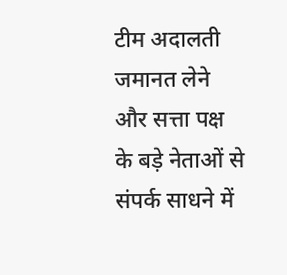टीम अदालती जमानत लेने और सत्ता पक्ष के बड़े नेताओं से संपर्क साधने में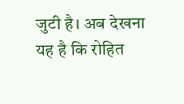जुटी है। अब देखना यह है कि रोहित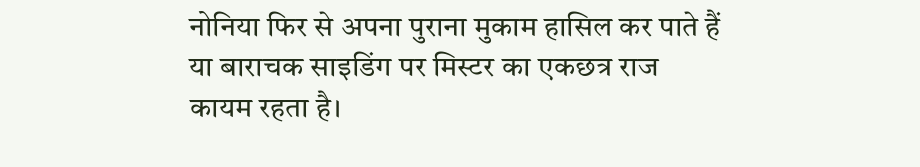नोनिया फिर से अपना पुराना मुकाम हासिल कर पाते हैं या बाराचक साइडिंग पर मिस्टर का एकछत्र राज कायम रहता है।